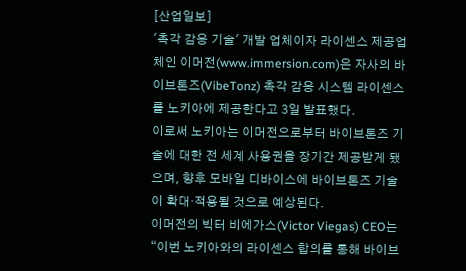[산업일보]
'촉각 감응 기술' 개발 업체이자 라이센스 제공업체인 이머전(www.immersion.com)은 자사의 바이브톤즈(VibeTonz) 촉각 감응 시스템 라이센스를 노키아에 제공한다고 3일 발표했다.
이로써 노키아는 이머전으로부터 바이브톤즈 기술에 대한 전 세계 사용권을 장기간 제공받게 됐으며, 향후 모바일 디바이스에 바이브톤즈 기술이 확대·적용될 것으로 예상된다.
이머전의 빅터 비에가스(Victor Viegas) CEO는 “이번 노키아와의 라이센스 합의를 통해 바이브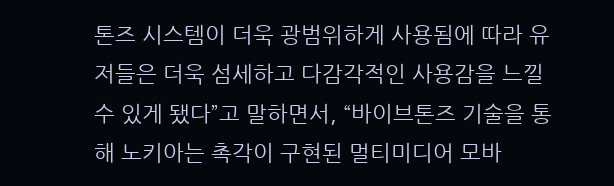톤즈 시스템이 더욱 광범위하게 사용됨에 따라 유저들은 더욱 섬세하고 다감각적인 사용감을 느낄 수 있게 됐다”고 말하면서, “바이브톤즈 기술을 통해 노키아는 촉각이 구현된 멀티미디어 모바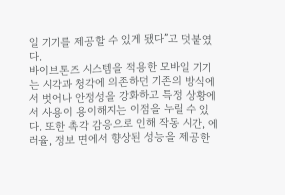일 기기를 제공할 수 있게 됐다”고 덧붙였다.
바이브톤즈 시스템을 적용한 모바일 기기는 시각과 청각에 의존하던 기존의 방식에서 벗어나 안정성을 강화하고 특정 상황에서 사용이 용이해지는 이점을 누릴 수 있다. 또한 촉각 감응으로 인해 작동 시간, 에러율, 정보 면에서 향상된 성능을 제공한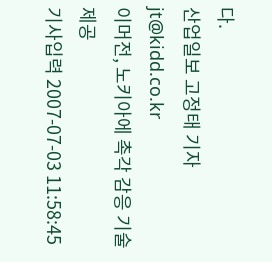다.
산업일보 고정태 기자 jt@kidd.co.kr
이머전, 노키아에 촉각 감응 기술 제공
기사입력 2007-07-03 11:58:45